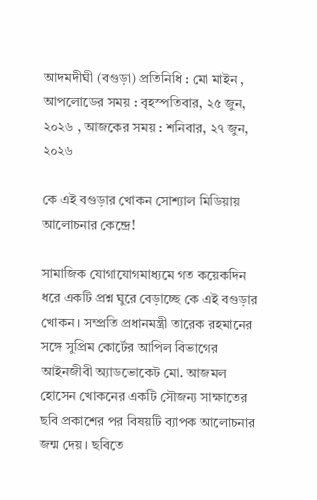আদমদীঘী (বগুড়া) প্রতিনিধি : মো মাইন , আপলোডের সময় : বৃহস্পতিবার, ২৫ জুন, ২০২৬ , আজকের সময় : শনিবার, ২৭ জুন, ২০২৬

কে এই বগুড়ার খোকন সোশ্যাল মিডিয়ায় আলোচনার কেন্দ্রে!

সামাজিক যোগাযোগমাধ্যমে গত কয়েকদিন ধরে একটি প্রশ্ন ঘুরে বেড়াচ্ছে কে এই বগুড়ার খোকন। সম্প্রতি প্রধানমন্ত্রী তারেক রহমানের সঙ্গে সুপ্রিম কোর্টের আপিল বিভাগের আইনজীবী অ্যাডভোকেট মো. আজমল হোসেন খোকনের একটি সৌজন্য সাক্ষাতের ছবি প্রকাশের পর বিষয়টি ব্যাপক আলোচনার জন্ম দেয়। ছবিতে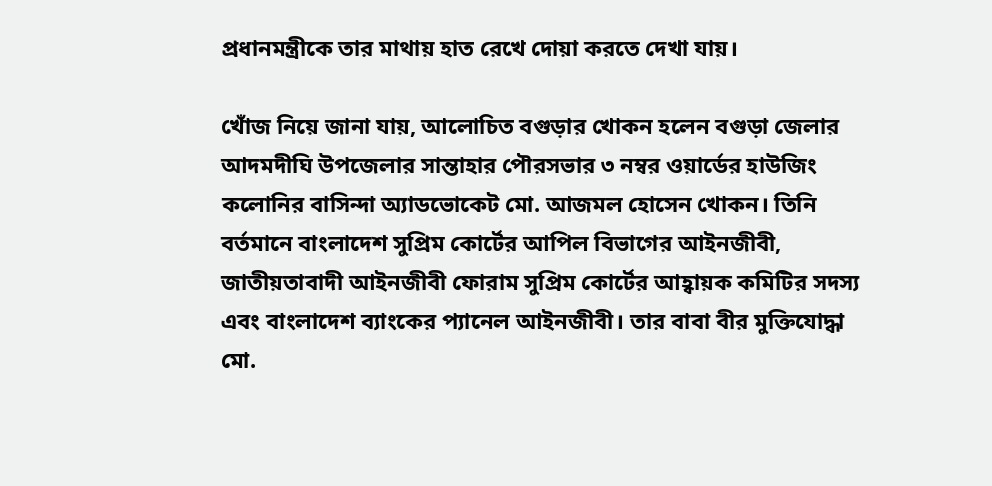প্রধানমন্ত্রীকে তার মাথায় হাত রেখে দোয়া করতে দেখা যায়।

খোঁজ নিয়ে জানা যায়, আলোচিত বগুড়ার খোকন হলেন বগুড়া জেলার আদমদীঘি উপজেলার সান্তাহার পৌরসভার ৩ নম্বর ওয়ার্ডের হাউজিং কলোনির বাসিন্দা অ্যাডভোকেট মো. আজমল হোসেন খোকন। তিনি বর্তমানে বাংলাদেশ সুপ্রিম কোর্টের আপিল বিভাগের আইনজীবী, জাতীয়তাবাদী আইনজীবী ফোরাম সুপ্রিম কোর্টের আহ্বায়ক কমিটির সদস্য এবং বাংলাদেশ ব্যাংকের প্যানেল আইনজীবী। তার বাবা বীর মুক্তিযোদ্ধা মো.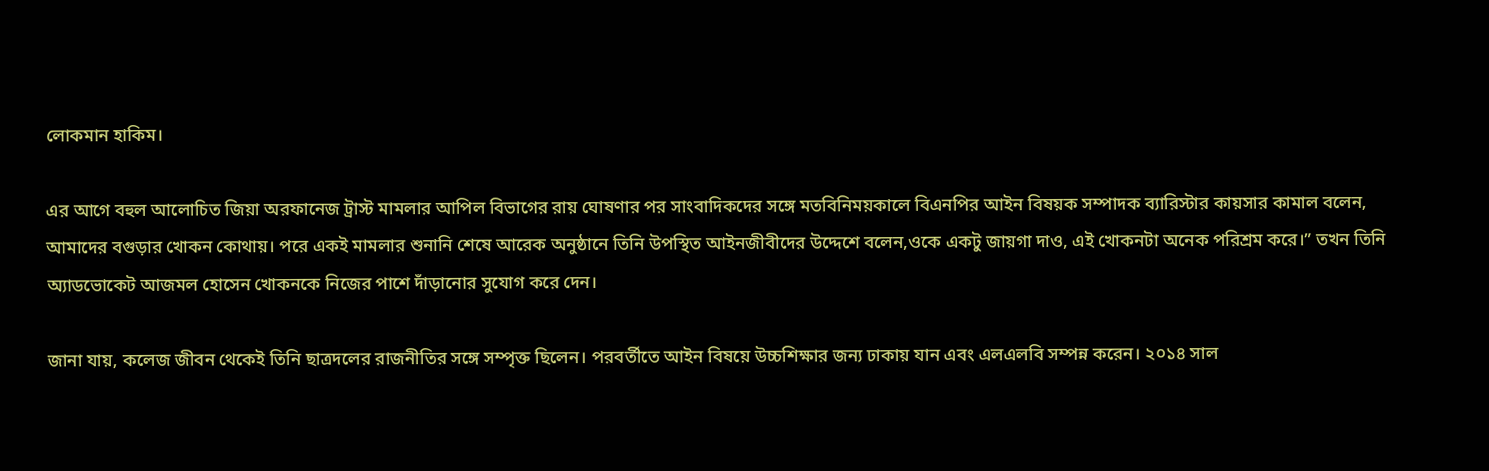লোকমান হাকিম।

এর আগে বহুল আলোচিত জিয়া অরফানেজ ট্রাস্ট মামলার আপিল বিভাগের রায় ঘোষণার পর সাংবাদিকদের সঙ্গে মতবিনিময়কালে বিএনপির আইন বিষয়ক সম্পাদক ব্যারিস্টার কায়সার কামাল বলেন, আমাদের বগুড়ার খোকন কোথায়। পরে একই মামলার শুনানি শেষে আরেক অনুষ্ঠানে তিনি উপস্থিত আইনজীবীদের উদ্দেশে বলেন,ওকে একটু জায়গা দাও, এই খোকনটা অনেক পরিশ্রম করে।” তখন তিনি অ্যাডভোকেট আজমল হোসেন খোকনকে নিজের পাশে দাঁড়ানোর সুযোগ করে দেন।

জানা যায়, কলেজ জীবন থেকেই তিনি ছাত্রদলের রাজনীতির সঙ্গে সম্পৃক্ত ছিলেন। পরবর্তীতে আইন বিষয়ে উচ্চশিক্ষার জন্য ঢাকায় যান এবং এলএলবি সম্পন্ন করেন। ২০১৪ সাল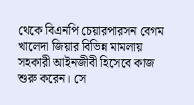থেকে বিএনপি চেয়ারপারসন বেগম খালেদা জিয়ার বিভিন্ন মামলায় সহকারী আইনজীবী হিসেবে কাজ শুরু করেন। সে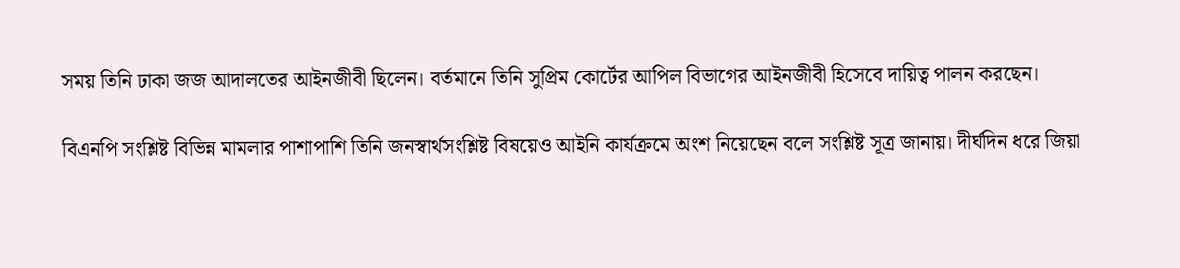সময় তিনি ঢাকা জজ আদালতের আইনজীবী ছিলেন। বর্তমানে তিনি সুপ্রিম কোর্টের আপিল বিভাগের আইনজীবী হিসেবে দায়িত্ব পালন করছেন।

বিএনপি সংশ্লিষ্ট বিভিন্ন মামলার পাশাপাশি তিনি জনস্বার্থসংশ্লিষ্ট বিষয়েও আইনি কার্যক্রমে অংশ নিয়েছেন বলে সংশ্লিষ্ট সূত্র জানায়। দীর্ঘদিন ধরে জিয়া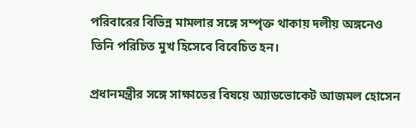পরিবারের বিভিন্ন মামলার সঙ্গে সম্পৃক্ত থাকায় দলীয় অঙ্গনেও তিনি পরিচিত মুখ হিসেবে বিবেচিত হন।

প্রধানমন্ত্রীর সঙ্গে সাক্ষাতের বিষয়ে অ্যাডভোকেট আজমল হোসেন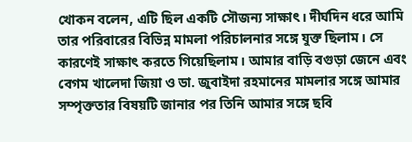খোকন বলেন, এটি ছিল একটি সৌজন্য সাক্ষাৎ। দীর্ঘদিন ধরে আমি তার পরিবারের বিভিন্ন মামলা পরিচালনার সঙ্গে যুক্ত ছিলাম। সে কারণেই সাক্ষাৎ করতে গিয়েছিলাম। আমার বাড়ি বগুড়া জেনে এবং বেগম খালেদা জিয়া ও ডা. জুবাইদা রহমানের মামলার সঙ্গে আমার সম্পৃক্ততার বিষয়টি জানার পর তিনি আমার সঙ্গে ছবি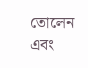তোলেন এবং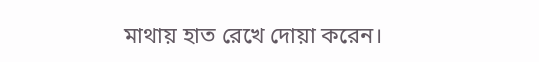মাথায় হাত রেখে দোয়া করেন।